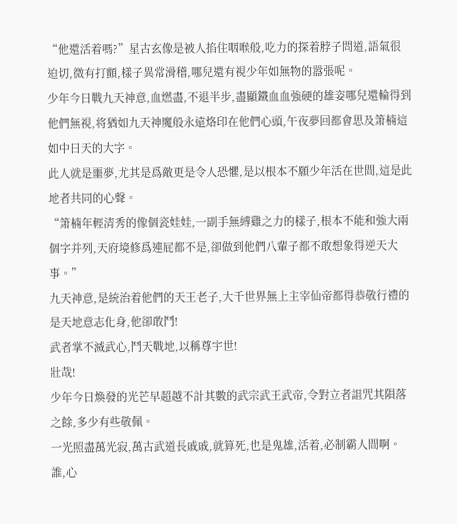“他還活着嗎?”星古玄像是被人掐住咽喉般,吃力的探着脖子問道,語氣很迫切,微有打顫,樣子異常滑稽,哪兒還有視少年如無物的嚣張呢。
少年今日戰九天神意,血燃盡,不退半步,盡顯鐵血血強硬的雄姿哪兒還輪得到他們無視,将猶如九天神魔般永遠烙印在他們心頭,午夜夢回都會思及箫楠這如中日天的大字。
此人就是噩夢,尤其是爲敵更是令人恐懼,是以根本不願少年活在世間,這是此地者共同的心聲。
“箫楠年輕清秀的像個瓷娃娃,一副手無縛雞之力的樣子,根本不能和強大兩個字并列,天府境修爲連屁都不是,卻做到他們八輩子都不敢想象得逆天大事。”
九天神意,是統治着他們的天王老子,大千世界無上主宰仙帝都得恭敬行禮的是天地意志化身,他卻敢鬥!
武者掌不滅武心,鬥天戰地,以稱尊宇世!
壯哉!
少年今日煥發的光芒早超越不計其數的武宗武王武帝,令對立者詛咒其隕落之餘,多少有些敬佩。
一光照盡萬光寂,萬古武道長戚戚,就算死,也是鬼雄,活着,必制霸人間啊。
誰,心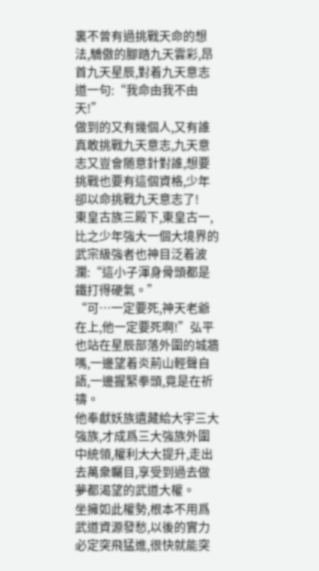裏不曾有過挑戰天命的想法,驕傲的腳踏九天雲彩,昂首九天星辰,對着九天意志道一句:“我命由我不由天!”
做到的又有幾個人,又有誰真敢挑戰九天意志,九天意志又豈會随意針對誰,想要挑戰也要有這個資格,少年卻以命挑戰九天意志了!
東皇古族三殿下,東皇古一,比之少年強大一個大境界的武宗級強者也神目泛着波瀾:“這小子渾身骨頭都是鐵打得硬氣。”
“可…一定要死,神天老爺在上,他一定要死啊!”弘平也站在星辰部落外圍的城牆嗎,一邊望着炎荊山輕聲自語,一邊握緊拳頭,竟是在祈禱。
他奉獻妖族遺藏給大宇三大強族,才成爲三大強族外圍中統領,權利大大提升,走出去萬衆矚目,享受到過去做夢都渴望的武道大權。
坐擁如此權勢,根本不用爲武道資源發愁,以後的實力必定突飛猛進,很快就能突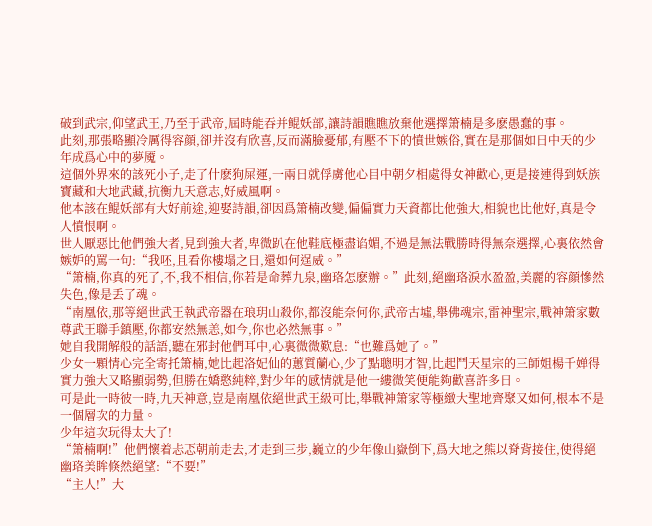破到武宗,仰望武王,乃至于武帝,屆時能吞并鲲妖部,讓詩韻瞧瞧放棄他選擇箫楠是多麽愚蠢的事。
此刻,那張略顯冷厲得容顔,卻并沒有欣喜,反而滿臉憂郁,有壓不下的憤世嫉俗,實在是那個如日中天的少年成爲心中的夢魇。
這個外界來的該死小子,走了什麽狗屎運,一兩日就俘虜他心目中朝夕相處得女神歡心,更是接連得到妖族寶藏和大地武藏,抗衡九天意志,好威風啊。
他本該在鲲妖部有大好前途,迎娶詩韻,卻因爲箫楠改變,偏偏實力天資都比他強大,相貌也比他好,真是令人憤恨啊。
世人厭惡比他們強大者,見到強大者,卑微趴在他鞋底極盡谄媚,不過是無法戰勝時得無奈選擇,心裏依然會嫉妒的罵一句:“我呸,且看你樓塌之日,還如何逞威。”
“箫楠,你真的死了,不,我不相信,你若是命葬九泉,幽珞怎麽辦。”此刻,絕幽珞淚水盈盈,美麗的容顔慘然失色,像是丢了魂。
“南凰依,那等絕世武王執武帝器在琅玥山殺你,都沒能奈何你,武帝古墟,舉佛魂宗,雷神聖宗,戰神箫家數尊武王聯手鎮壓,你都安然無恙,如今,你也必然無事。”
她自我開解般的話語,聽在邪封他們耳中,心裏微微歎息:“也難爲她了。”
少女一顆情心完全寄托箫楠,她比起洛妃仙的蕙質蘭心,少了點聰明才智,比起鬥天星宗的三師姐楊千婵得實力強大又略顯弱勢,但勝在嬌憨純粹,對少年的感情就是他一縷微笑便能夠歡喜許多日。
可是此一時彼一時,九天神意,豈是南凰依絕世武王級可比,舉戰神箫家等極緻大聖地齊聚又如何,根本不是一個層次的力量。
少年這次玩得太大了!
“箫楠啊!”他們懷着忐忑朝前走去,才走到三步,巍立的少年像山嶽倒下,爲大地之熊以脊背接住,使得絕幽珞美眸倏然絕望:“不要!”
“主人!”大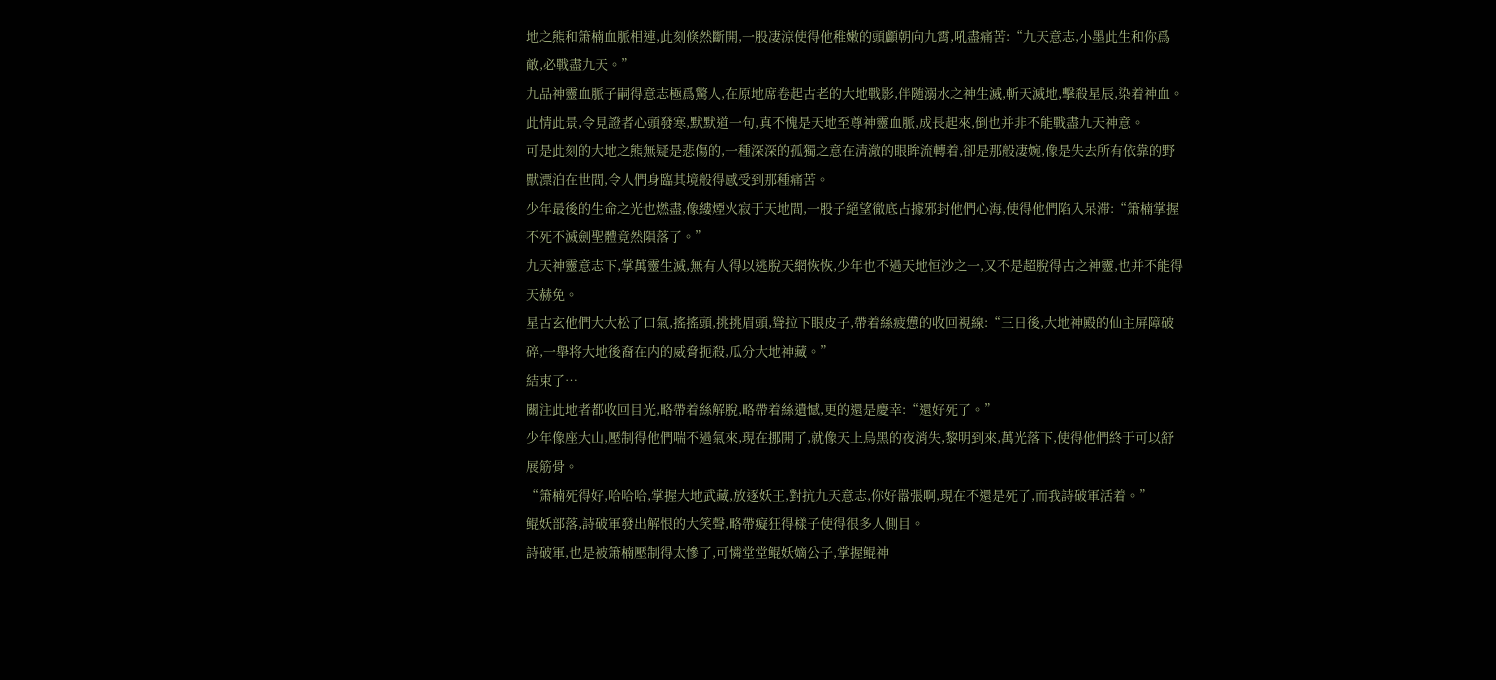地之熊和箫楠血脈相連,此刻倏然斷開,一股凄涼使得他稚嫩的頭顱朝向九霄,吼盡痛苦:“九天意志,小墨此生和你爲敵,必戰盡九天。”
九品神靈血脈子嗣得意志極爲驚人,在原地席卷起古老的大地戰影,伴随溺水之神生滅,斬天滅地,擊殺星辰,染着神血。
此情此景,令見證者心頭發寒,默默道一句,真不愧是天地至尊神靈血脈,成長起來,倒也并非不能戰盡九天神意。
可是此刻的大地之熊無疑是悲傷的,一種深深的孤獨之意在清澈的眼眸流轉着,卻是那般凄婉,像是失去所有依靠的野獸漂泊在世間,令人們身臨其境般得感受到那種痛苦。
少年最後的生命之光也燃盡,像縷煙火寂于天地間,一股子絕望徹底占據邪封他們心海,使得他們陷入呆滞:“箫楠掌握不死不滅劍聖體竟然隕落了。”
九天神靈意志下,掌萬靈生滅,無有人得以逃脫天網恢恢,少年也不過天地恒沙之一,又不是超脫得古之神靈,也并不能得天赫免。
星古玄他們大大松了口氣,搖搖頭,挑挑眉頭,聳拉下眼皮子,帶着絲疲憊的收回視線:“三日後,大地神殿的仙主屏障破碎,一舉将大地後裔在内的威脅扼殺,瓜分大地神藏。”
結束了…
關注此地者都收回目光,略帶着絲解脫,略帶着絲遺憾,更的還是慶幸:“還好死了。”
少年像座大山,壓制得他們喘不過氣來,現在挪開了,就像天上烏黑的夜消失,黎明到來,萬光落下,使得他們終于可以舒展筋骨。
“箫楠死得好,哈哈哈,掌握大地武藏,放逐妖王,對抗九天意志,你好嚣張啊,現在不還是死了,而我詩破軍活着。”
鲲妖部落,詩破軍發出解恨的大笑聲,略帶癡狂得樣子使得很多人側目。
詩破軍,也是被箫楠壓制得太慘了,可憐堂堂鲲妖嫡公子,掌握鲲神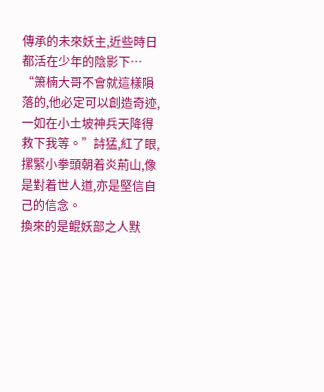傳承的未來妖主,近些時日都活在少年的陰影下…
“箫楠大哥不會就這樣隕落的,他必定可以創造奇迹,一如在小土坡神兵天降得救下我等。”詩猛,紅了眼,摞緊小拳頭朝着炎荊山,像是對着世人道,亦是堅信自己的信念。
換來的是鲲妖部之人默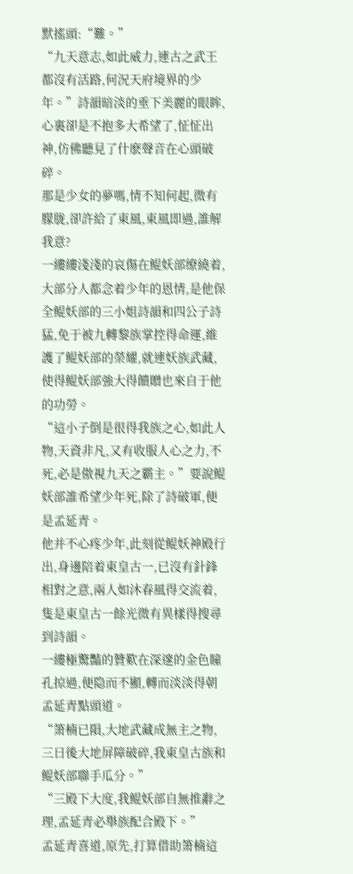默搖頭:“難。”
“九天意志,如此威力,連古之武王都沒有活路,何況天府境界的少年。”詩韻暗淡的垂下美麗的眼眸,心裏卻是不抱多大希望了,怔怔出神,仿佛聽見了什麽聲音在心頭破碎。
那是少女的夢嗎,情不知何起,微有朦胧,卻許給了東風,東風即過,誰解我意?
一縷縷淺淺的哀傷在鲲妖部缭繞着,大部分人都念着少年的恩情,是他保全鲲妖部的三小姐詩韻和四公子詩猛,免于被九轉黎族掌控得命運,維護了鲲妖部的榮耀,就連妖族武藏,使得鲲妖部強大得饋贈也來自于他的功勞。
“這小子倒是很得我族之心,如此人物,天資非凡,又有收服人心之力,不死,必是傲視九天之霸主。”要說鲲妖部誰希望少年死,除了詩破軍,便是孟延青。
他并不心疼少年,此刻從鲲妖神殿行出,身邊陪着東皇古一,已沒有針鋒相對之意,兩人如沐春風得交流着,隻是東皇古一餘光微有異樣得搜尋到詩韻。
一縷極驚豔的贊歎在深邃的金色瞳孔掠過,便隐而不顯,轉而淡淡得朝孟延青點頭道。
“箫楠已隕,大地武藏成無主之物,三日後大地屏障破碎,我東皇古族和鲲妖部聯手瓜分。”
“三殿下大度,我鲲妖部自無推辭之理,孟延青必舉族配合殿下。”
孟延青喜道,原先,打算借助箫楠這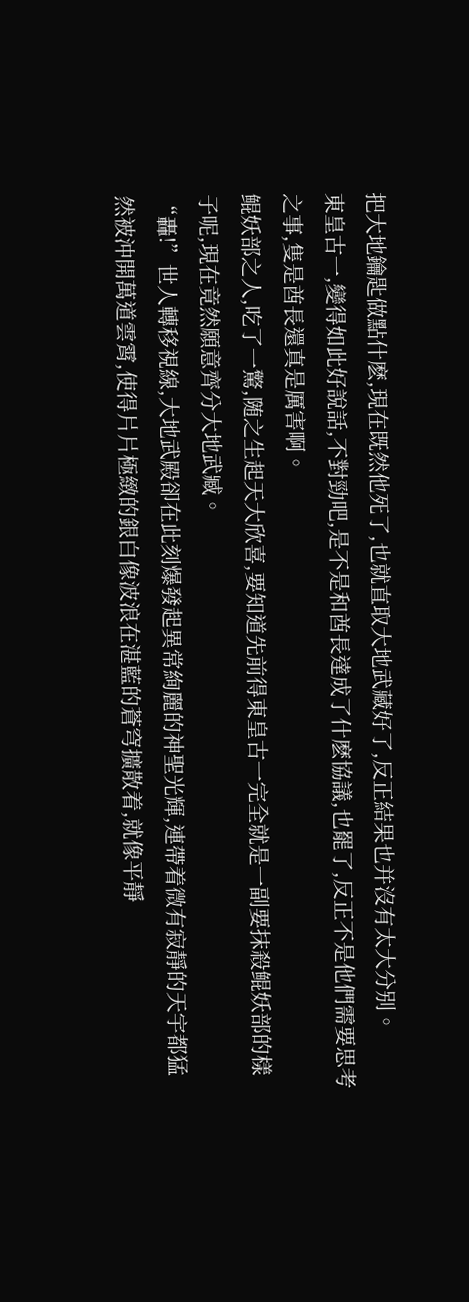把大地鑰匙做點什麽,現在既然他死了,也就直取大地武藏好了,反正結果也并沒有太大分别。
東皇古一,變得如此好說話,不對勁吧,是不是和酋長達成了什麽協議,也罷了,反正不是他們需要思考之事,隻是酋長還真是厲害啊。
鲲妖部之人,吃了一驚,随之生起天大欣喜,要知道先前得東皇古一完全就是一副要抹殺鲲妖部的樣子呢,現在竟然願意齊分大地武臧。
“轟!”世人轉移視線,大地武殿卻在此刻爆發起異常絢麗的神聖光輝,連帶着微有寂靜的天宇都猛然被沖開萬道雲霄,使得片片極緻的銀白像波浪在湛藍的蒼穹擴散着,就像平靜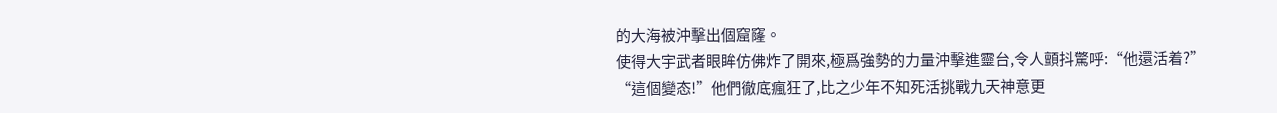的大海被沖擊出個窟窿。
使得大宇武者眼眸仿佛炸了開來,極爲強勢的力量沖擊進靈台,令人顫抖驚呼:“他還活着?”
“這個變态!”他們徹底瘋狂了,比之少年不知死活挑戰九天神意更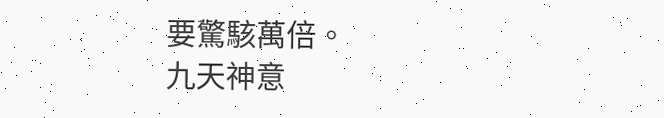要驚駭萬倍。
九天神意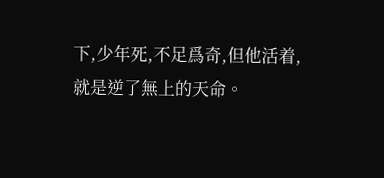下,少年死,不足爲奇,但他活着,就是逆了無上的天命。